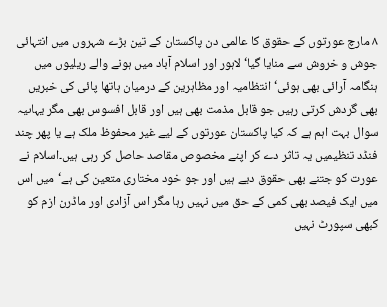۸ مارچ عورتوں کے حقوق کا عالمی دن پاکستان کے تین بڑے شہروں میں انتہائی جوش و خروش سے منایا گیا‘لاہور اور اسلام آباد میں ہونے والے ریلیوں میں ہنگامہ آرائی بھی ہوئی‘انتظامیہ اور مظاہرین کے درمیان ہاتھا پائی کی خبریں بھی گردش کرتی رہیں جو قابل مذمت بھی ہیں اور قابل افسوس بھی مگر یہاںیہ سوال بہت اہم ہے کہ کیا پاکستان عورتوں کے لیے غیر محفوظ ملک ہے یا پھر چند فنڈد تنظیمیں یہ تاثر دے کر اپنے مخصوص مقاصد حاصل کر رہی ہیں۔اسلام نے عورت کو جتنے بھی حقوق دیے ہیں اور جو خود مختاری متعین کی ہے‘میں اس میں ایک فیصد بھی کمی کے حق میں نہیں رہا مگر اس آزادی اور ماڈرن ازم کو کبھی سپورٹ نہیں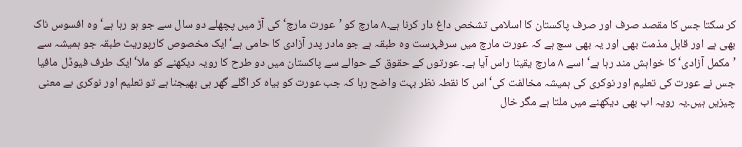کر سکتا جس کا مقصد صرف اور صرف پاکستان کا اسلامی تشخص داغ دار کرنا ہے۔۸ مارچ کو ’عورت مارچ‘ کی آڑ میں پچھلے دو سال سے جو ہو رہا ہے‘وہ افسوس ناک بھی ہے اور قابل مذمت بھی اور یہ بھی سچ ہے کہ عورت مارچ میں سرفہرست وہ طبقہ ہے جو مادر پدر آزادی کا حامی ہے‘ایک مخصوص کارپوریٹ طبقہ جو ہمیشہ سے ’مکمل آزادی‘ کا خواہش مند رہا ہے‘اسے ۸ مارچ یقینا راس آیا ہے۔ عورتوں کے حقوق کے حوالے سے پاکستان میں دو طرح کا رویہ دیکھنے کو ملا‘ایک طرف فیوڈل مافیا جس نے عورت کی تعلیم اور نوکری کی ہمیشہ مخالفت کی‘اس کا نقطہ نظر بہت واضح رہا کہ جب عورت کو بیاہ کر اگلے گھر ہی بھیجنا ہے تو تعلیم اور نوکری بے معنی چیزیں ہیں۔یہ رویہ اب بھی دیکھنے میں ملتا ہے مگر خال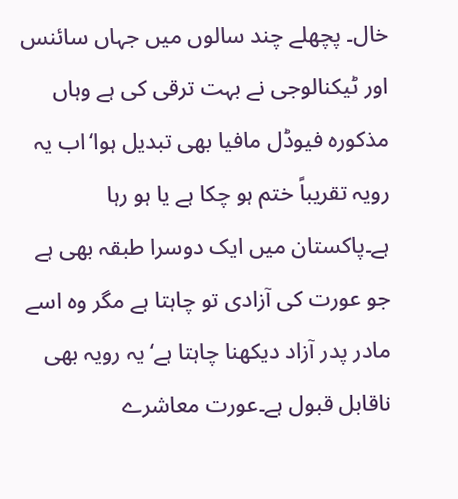خال۔ پچھلے چند سالوں میں جہاں سائنس اور ٹیکنالوجی نے بہت ترقی کی ہے وہاں مذکورہ فیوڈل مافیا بھی تبدیل ہوا‘اب یہ رویہ تقریباً ختم ہو چکا ہے یا ہو رہا ہے۔پاکستان میں ایک دوسرا طبقہ بھی ہے جو عورت کی آزادی تو چاہتا ہے مگر وہ اسے مادر پدر آزاد دیکھنا چاہتا ہے‘یہ رویہ بھی ناقابل قبول ہے۔عورت معاشرے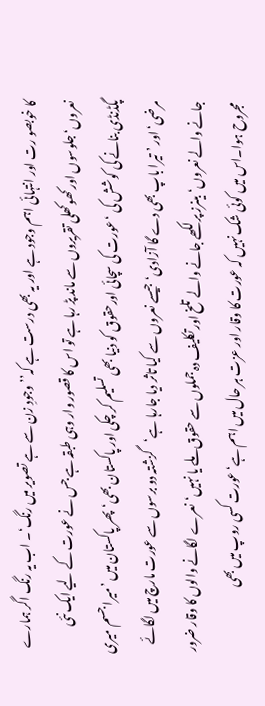کا خوبصو رت اور انتہائی اہم وجود ہے اور یہ بھی درست ہے کہ’’وجودِ زن سے ہے تصویر میں رنگ‘۔ اب یہ رنگ اگر ہمارے نعروں‘جلوسوں اور کھوکھلی تقریروں سے ماند پڑ رہا ہے تو اس کا قصور وار وہی طبقہ ہے جس نے عورت کے لیے ایک نئی پگڈنڈی بنانے کی کوشش کی ‘عورت کی سچائی اورحقوق کو دنیا بھی تسلیم کر چکی اور پاکستان بھی‘پھر پاکستان میں ’میرا جسم میری مرضی‘ اور ’تیرا باپ بھی دے گا آزادی‘ جیسے نعروں سے کیا تاثر دیا جارہا ہے‘گزشتہ دو برسوں سے عورت مارچ میں لگائے جانے والے نعروں‘بینرز پر لکھے جانے والے تلخ اور تکلیف دہ جملوں سے حقوق ملے یا نہیں‘نعرے لگانے والوں کا وقار ضرور مجروح ہوا۔اس میں کوئی شک نہیں کہ عورت کا وقار اور عزت ہر حال میں اہم ہے‘عورت کسی روپ میں بھی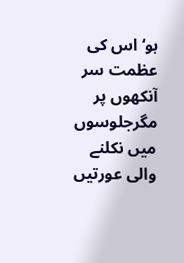ہو‘اس کی عظمت سر آنکھوں پر مگرجلوسوں میں نکلنے والی عورتیں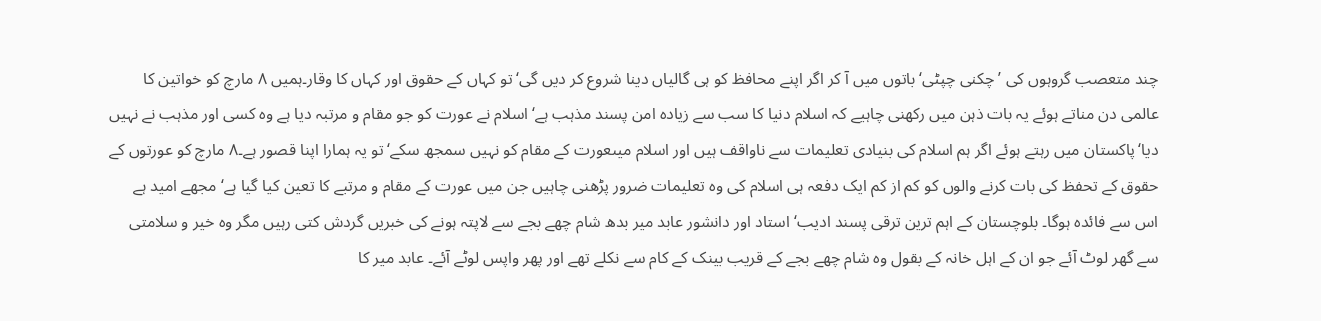چند متعصب گروہوں کی ’چکنی چپٹی‘باتوں میں آ کر اگر اپنے محافظ کو ہی گالیاں دینا شروع کر دیں گی‘تو کہاں کے حقوق اور کہاں کا وقار۔ہمیں ۸ مارچ کو خواتین کا عالمی دن مناتے ہوئے یہ بات ذہن میں رکھنی چاہیے کہ اسلام دنیا کا سب سے زیادہ امن پسند مذہب ہے‘اسلام نے عورت کو جو مقام و مرتبہ دیا ہے وہ کسی اور مذہب نے نہیں دیا‘پاکستان میں رہتے ہوئے اگر ہم اسلام کی بنیادی تعلیمات سے ناواقف ہیں اور اسلام میںعورت کے مقام کو نہیں سمجھ سکے‘تو یہ ہمارا اپنا قصور ہے۔۸ مارچ کو عورتوں کے حقوق کے تحفظ کی بات کرنے والوں کو کم از کم ایک دفعہ ہی اسلام کی وہ تعلیمات ضرور پڑھنی چاہیں جن میں عورت کے مقام و مرتبے کا تعین کیا گیا ہے‘مجھے امید ہے اس سے فائدہ ہوگا۔ بلوچستان کے اہم ترین ترقی پسند ادیب‘استاد اور دانشور عابد میر بدھ شام چھے بجے سے لاپتہ ہونے کی خبریں گردش کتی رہیں مگر وہ خیر و سلامتی سے گھر لوٹ آئے جو ان کے اہل خانہ کے بقول وہ شام چھے بجے کے قریب بینک کے کام سے نکلے تھے اور پھر واپس لوٹے آئے۔ عابد میر کا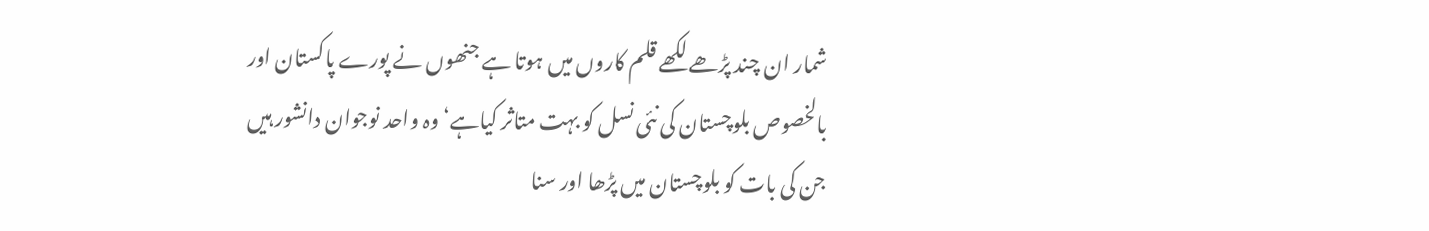شمار ان چند پڑھے لکھے قلم کاروں میں ہوتا ہے جنھوں نے پورے پاکستان اور بالخصوص بلوچستان کی نئی نسل کو بہت متاثر کیاہے‘وہ واحد نوجوان دانشور ہیں جن کی بات کو بلوچستان میں پڑھا اور سنا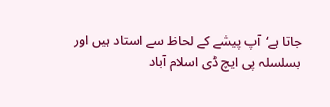جاتا ہے‘آپ پیشے کے لحاظ سے استاد ہیں اور بسلسلہ پی ایچ ڈی اسلام آباد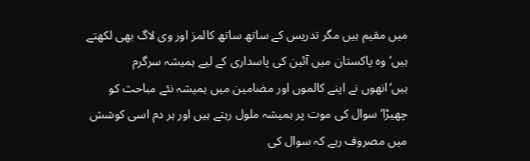میں مقیم ہیں مگر تدریس کے ساتھ ساتھ کالمز اور وی لاگ بھی لکھتے ہیں‘وہ پاکستان میں آئین کی پاسداری کے لیے ہمیشہ سرگرم ہیں‘انھوں نے اپنے کالموں اور مضامین میں ہمیشہ نئے مباحث کو چھیڑا‘سوال کی موت پر ہمیشہ ملول رہتے ہیں اور ہر دم اسی کوشش میں مصروف رہے کہ سوال کی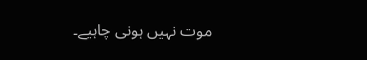موت نہیں ہونی چاہیے۔